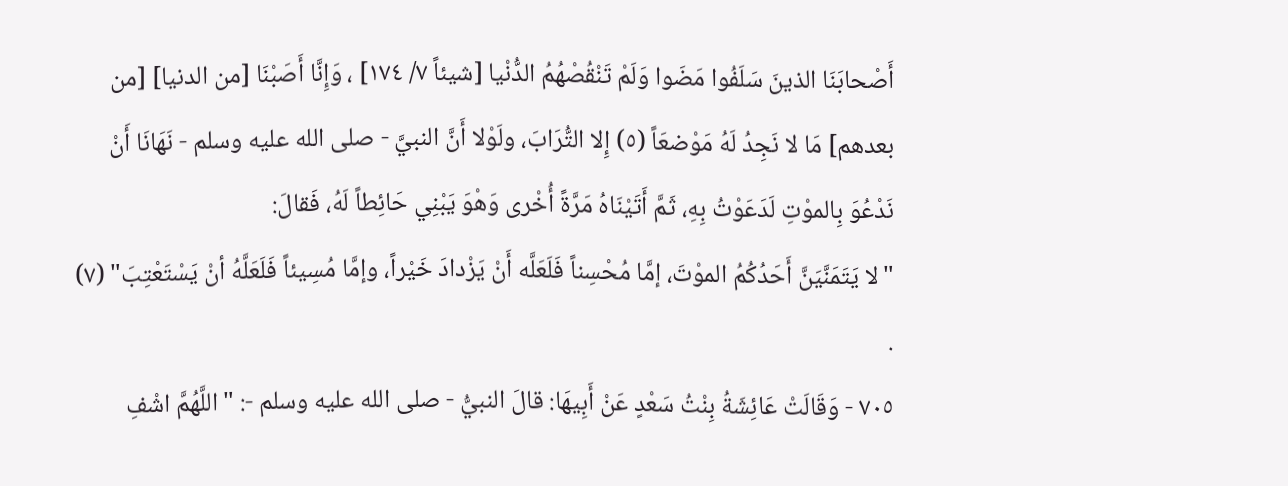أَصْحابَنَا الذينَ سَلَفُوا مَضَوا وَلَمْ تَنْقُصْهُمُ الدُّنْيا [شيئاً ٧/ ١٧٤] ، وَإِنَّا أَصَبْنَا [من الدنيا] [من بعدهم] مَا لا نَجِدُ لَهُ مَوْضعَاً (٥) إِلا التُّرَابَ، ولَوْلا أَنَّ النبيَّ - صلى الله عليه وسلم - نَهَانَا أَنْ نَدْعُوَ بِالموْتِ لَدَعَوْتُ بِهِ، ثَمَّ أَتَيْنَاهُ مَرَّةً أُخْرى وَهْوَ يَبْنِي حَائِطاً لَهُ، فَقالَ:
"لا يَتَمَنَّيَنَّ أَحَدُكُمُ الموْتَ، إمَّا مُحْسِناً فَلَعَلَّه أَنْ يَزْدادَ خَيْراً، وإمَّا مُسِيئاً فَلَعَلَّهُ أنْ يَسْتَعْتِبَ" (٧) .
٧٠٥ - وَقَالَتْ عَائِشَةُ بِنْتُ سَعْدٍ عَنْ أَبِيهَا: قالَ النبيُّ - صلى الله عليه وسلم -: "اللَّهُمَّ اشْفِ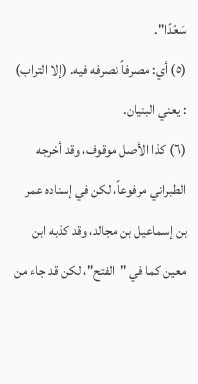سَعْدًا".
(٥) أي: مصرفاً نصرفه فيه. (إلا التراب) : يعني البنيان.
(٦) كذا الأصل موقوف، وقد أخرجه الطبراني مرفوعاً، لكن في إسناده عمر بن إسماعيل بن مجالد، وقد كذبه ابن معين كما في "الفتح"، لكن قد جاء من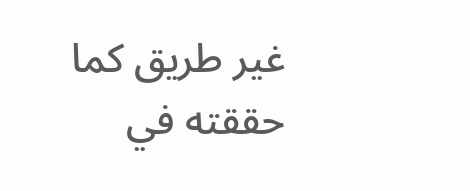غير طريق كما حققته في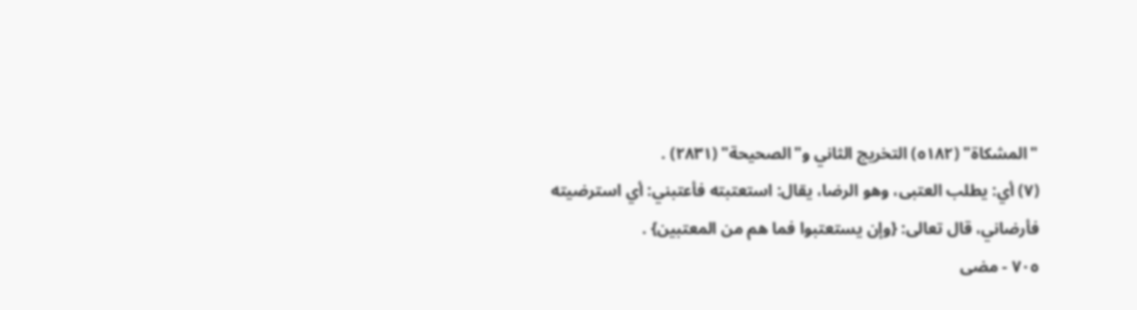"المشكاة" (٥١٨٢) التخريج الثاني و"الصحيحة" (٢٨٣١) .
(٧) أي: يطلب العتبى، وهو الرضا، يقال: استعتبته فأعتبني: أي استرضيته فأرضاني، قال تعالى: {وإن يستعتبوا فما هم من المعتبين} .
٧٠٥ - مضى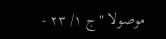موصولا "ج ١/ ٢٣ -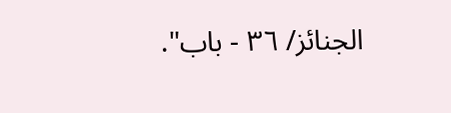الجنائز/ ٣٦ - باب".